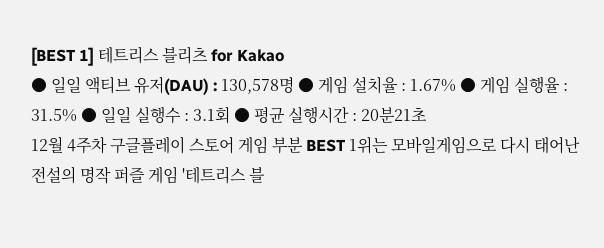[BEST 1] 테트리스 블리츠 for Kakao
● 일일 액티브 유저(DAU) : 130,578명 ● 게임 설치율 : 1.67% ● 게임 실행율 : 31.5% ● 일일 실행수 : 3.1회 ● 평균 실행시간 : 20분21초
12월 4주차 구글플레이 스토어 게임 부분 BEST 1위는 모바일게임으로 다시 태어난 전설의 명작 퍼즐 게임 '테트리스 블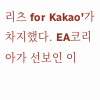리츠 for Kakao'가 차지했다. EA코리아가 선보인 이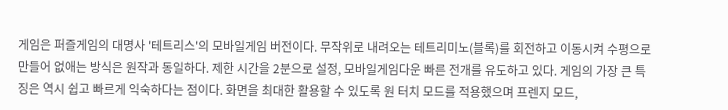게임은 퍼즐게임의 대명사 '테트리스'의 모바일게임 버전이다. 무작위로 내려오는 테트리미노(블록)를 회전하고 이동시켜 수평으로 만들어 없애는 방식은 원작과 동일하다. 제한 시간을 2분으로 설정, 모바일게임다운 빠른 전개를 유도하고 있다. 게임의 가장 큰 특징은 역시 쉽고 빠르게 익숙하다는 점이다. 화면을 최대한 활용할 수 있도록 원 터치 모드를 적용했으며 프렌지 모드,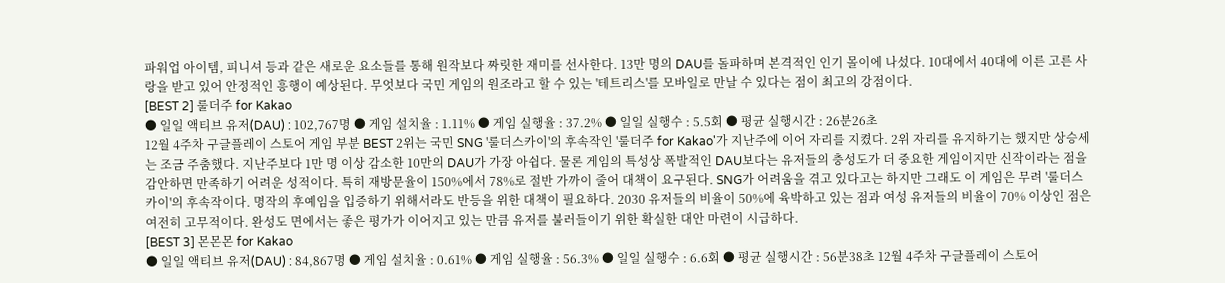파워업 아이템, 피니셔 등과 같은 새로운 요소들를 통해 원작보다 짜릿한 재미를 선사한다. 13만 명의 DAU를 돌파하며 본격적인 인기 몰이에 나섰다. 10대에서 40대에 이른 고른 사랑을 받고 있어 안정적인 흥행이 예상된다. 무엇보다 국민 게임의 원조라고 할 수 있는 '테트리스'를 모바일로 만날 수 있다는 점이 최고의 강점이다.
[BEST 2] 룰더주 for Kakao
● 일일 액티브 유저(DAU) : 102,767명 ● 게임 설치율 : 1.11% ● 게임 실행율 : 37.2% ● 일일 실행수 : 5.5회 ● 평균 실행시간 : 26분26초
12월 4주차 구글플레이 스토어 게임 부분 BEST 2위는 국민 SNG '룰더스카이'의 후속작인 '룰더주 for Kakao'가 지난주에 이어 자리를 지켰다. 2위 자리를 유지하기는 했지만 상승세는 조금 주춤했다. 지난주보다 1만 명 이상 감소한 10만의 DAU가 가장 아쉽다. 물론 게임의 특성상 폭발적인 DAU보다는 유저들의 충성도가 더 중요한 게임이지만 신작이라는 점을 감안하면 만족하기 어려운 성적이다. 특히 재방문율이 150%에서 78%로 절반 가까이 줄어 대책이 요구된다. SNG가 어려움을 겪고 있다고는 하지만 그래도 이 게임은 무려 '룰더스카이'의 후속작이다. 명작의 후예임을 입증하기 위해서라도 반등을 위한 대책이 필요하다. 2030 유저들의 비율이 50%에 육박하고 있는 점과 여성 유저들의 비율이 70% 이상인 점은 여전히 고무적이다. 완성도 면에서는 좋은 평가가 이어지고 있는 만큼 유저를 불러들이기 위한 확실한 대안 마련이 시급하다.
[BEST 3] 몬몬몬 for Kakao
● 일일 액티브 유저(DAU) : 84,867명 ● 게임 설치율 : 0.61% ● 게임 실행율 : 56.3% ● 일일 실행수 : 6.6회 ● 평균 실행시간 : 56분38초 12월 4주차 구글플레이 스토어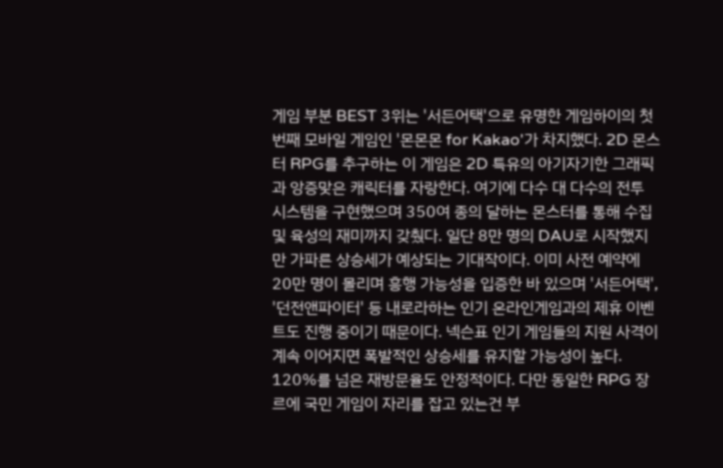게임 부분 BEST 3위는 '서든어택'으로 유명한 게임하이의 첫 번째 모바일 게임인 '몬몬몬 for Kakao'가 차지했다. 2D 몬스터 RPG를 추구하는 이 게임은 2D 특유의 아기자기한 그래픽과 앙증맞은 캐릭터를 자랑한다. 여기에 다수 대 다수의 전투 시스템을 구현했으며 350여 종의 달하는 몬스터를 통해 수집 및 육성의 재미까지 갖췄다. 일단 8만 명의 DAU로 시작했지만 가파른 상승세가 예상되는 기대작이다. 이미 사전 예약에 20만 명이 몰리며 흥행 가능성을 입증한 바 있으며 '서든어택', '던전앤파이터' 등 내로라하는 인기 온라인게임과의 제휴 이벤트도 진행 중이기 때문이다. 넥슨표 인기 게임들의 지원 사격이 계속 이어지면 폭발적인 상승세를 유지할 가능성이 높다. 120%를 넘은 재방문율도 안정적이다. 다만 동일한 RPG 장르에 국민 게임이 자리를 잡고 있는건 부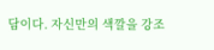담이다. 자신만의 색깔을 강조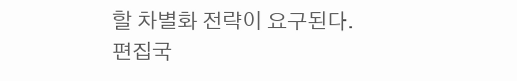할 차별화 전략이 요구된다.
편집국